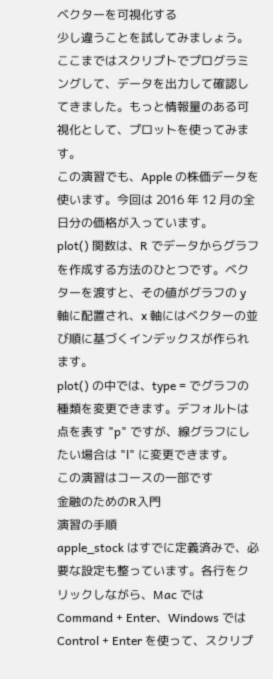ベクターを可視化する
少し違うことを試してみましょう。ここまではスクリプトでプログラミングして、データを出力して確認してきました。もっと情報量のある可視化として、プロットを使ってみます。
この演習でも、Apple の株価データを使います。今回は 2016 年 12 月の全日分の価格が入っています。
plot() 関数は、R でデータからグラフを作成する方法のひとつです。ベクターを渡すと、その値がグラフの y 軸に配置され、x 軸にはベクターの並び順に基づくインデックスが作られます。
plot() の中では、type = でグラフの種類を変更できます。デフォルトは点を表す "p" ですが、線グラフにしたい場合は "l" に変更できます。
この演習はコースの一部です
金融のためのR入門
演習の手順
apple_stock はすでに定義済みで、必要な設定も整っています。各行をクリックしながら、Mac では Command + Enter、Windows では Control + Enter を使って、スクリプ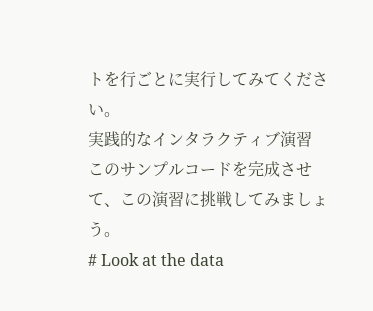トを行ごとに実行してみてください。
実践的なインタラクティブ演習
このサンプルコードを完成させて、この演習に挑戦してみましょう。
# Look at the data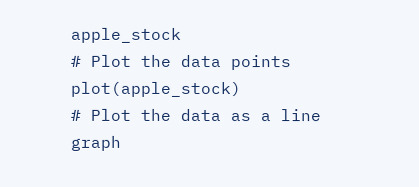apple_stock
# Plot the data points
plot(apple_stock)
# Plot the data as a line graph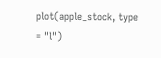plot(apple_stock, type = "l")